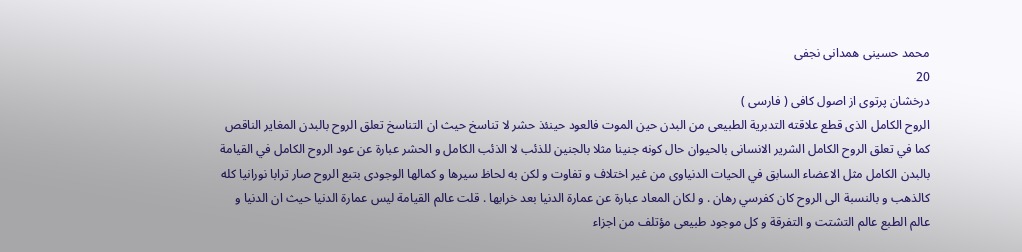محمد حسينى همدانى نجفى
20
درخشان پرتوى از اصول كافى ( فارسى )
الروح الكامل الذى قطع علاقته التدبرية الطبيعى من البدن حين الموت فالعود حينئذ حشر لا تناسخ حيث ان التناسخ تعلق الروح بالبدن المغاير الناقص كما في تعلق الروح الكامل الشرير الانسانى بالحيوان حال كونه جنينا مثلا بالجنين للذئب لا الذئب الكامل و الحشر عبارة عن عود الروح الكامل في القيامة بالبدن الكامل مثل الاعضاء السابق في الحيات الدنياوى من غير اختلاف و تفاوت و لكن به لحاظ سيرها و كمالها الوجودى بتبع الروح صار ترابا نورانيا كله كالذهب و بالنسبة الى الروح كان كفرسي رهان . و لكان المعاد عبارة عن عمارة الدنيا بعد خرابها . قلت عالم القيامة ليس عمارة الدنيا حيث ان الدنيا و عالم الطبع عالم التشتت و التفرقة و كل موجود طبيعى مؤتلف من اجزاء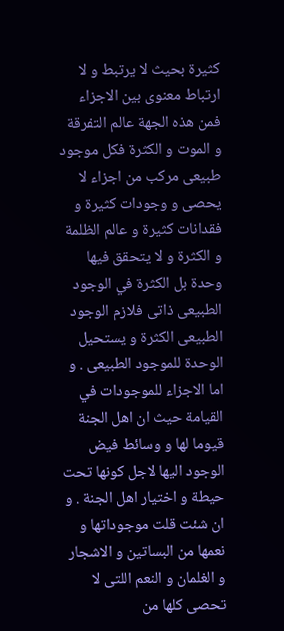كثيرة بحيث لا يرتبط و لا ارتباط معنوى بين الاجزاء فمن هذه الجهة عالم التفرقة و الموت و الكثرة فكل موجود طبيعى مركب من اجزاء لا يحصى و وجودات كثيرة و فقدانات كثيرة و عالم الظلمة و الكثرة و لا يتحقق فيها وحدة بل الكثرة في الوجود الطبيعى ذاتى فلازم الوجود الطبيعى الكثرة و يستحيل الوحدة للموجود الطبيعى . و اما الاجزاء للموجودات في القيامة حيث ان اهل الجنة قيوما لها و وسائط فيض الوجود اليها لاجل كونها تحت حيطة و اختيار اهل الجنة . و ان شئت قلت موجوداتها و نعمها من البساتين و الاشجار و الغلمان و النعم اللتى لا تحصى كلها من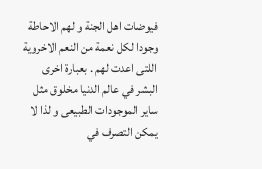فيوضات اهل الجنة و لهم الاحاطة وجودا لكل نعمة من النعم الاخروية اللتى اعدت لهم . بعبارة اخرى البشر في عالم الدنيا مخلوق مثل ساير الموجودات الطبيعى و لذا لا يمكن التصرف في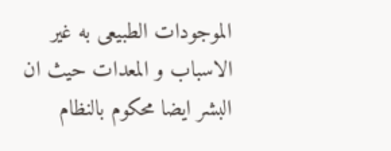الموجودات الطبيعى به غير الاسباب و المعدات حيث ان البشر ايضا محكوم بالنظام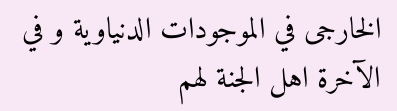الخارجى في الموجودات الدنياوية و في الآخرة اهل الجنة لهم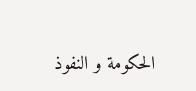الحكومة و النفوذ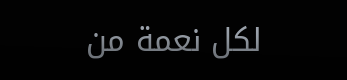لكل نعمة من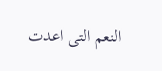النعم التى اعدت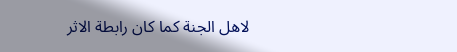لاهل الجنة كما كان رابطة الاثر